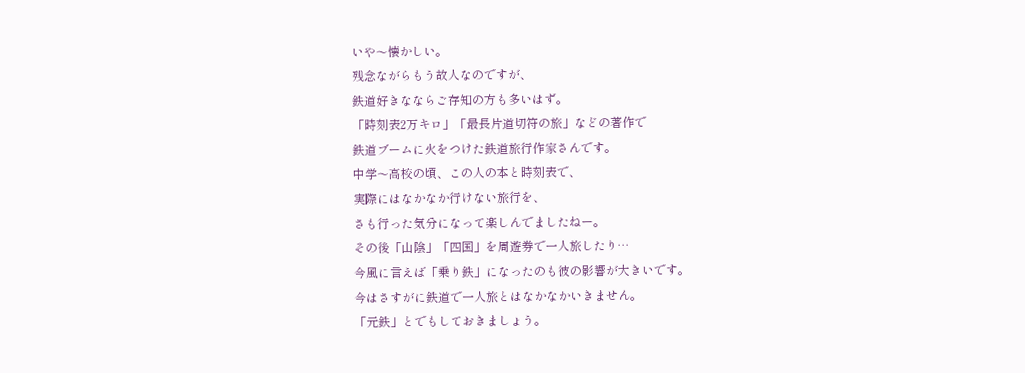いや〜懐かしい。
残念ながらもう故人なのですが、
鉄道好きなならご存知の方も多いはず。
「時刻表2万キロ」「最長片道切符の旅」などの著作で
鉄道ブームに火をつけた鉄道旅行作家さんです。
中学〜高校の頃、この人の本と時刻表で、
実際にはなかなか行けない旅行を、
さも行った気分になって楽しんでましたねー。
その後「山陰」「四国」を周遊券で一人旅したり…
今風に言えば「乗り鉄」になったのも彼の影響が大きいです。
今はさすがに鉄道で一人旅とはなかなかいきません。
「元鉄」とでもしておきましょう。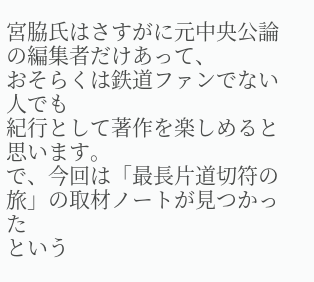宮脇氏はさすがに元中央公論の編集者だけあって、
おそらくは鉄道ファンでない人でも
紀行として著作を楽しめると思います。
で、今回は「最長片道切符の旅」の取材ノートが見つかった
という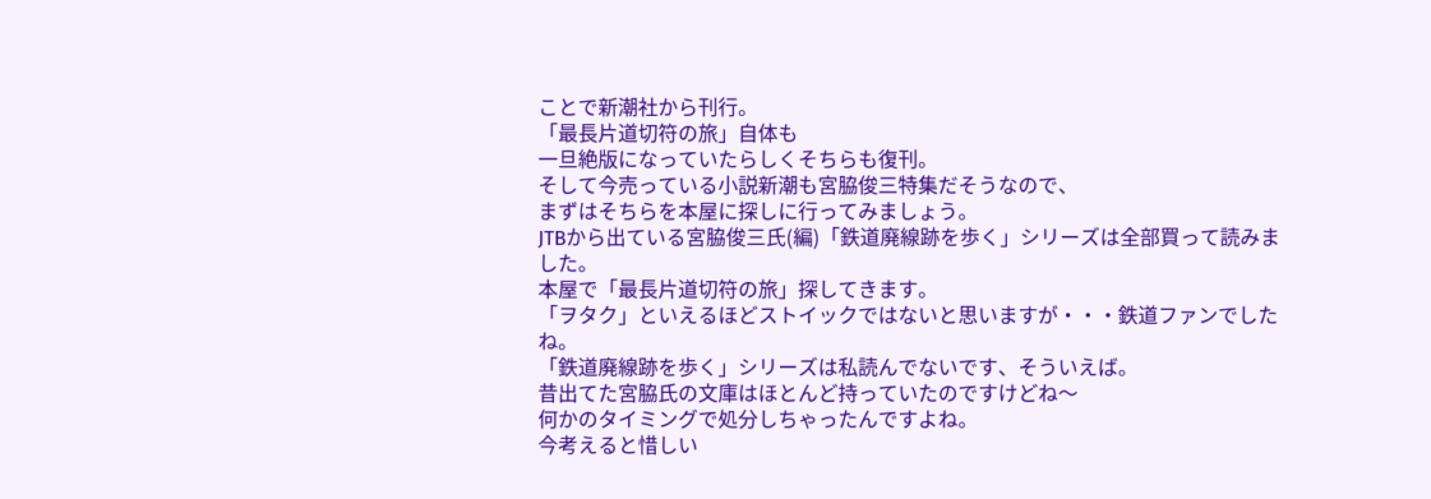ことで新潮社から刊行。
「最長片道切符の旅」自体も
一旦絶版になっていたらしくそちらも復刊。
そして今売っている小説新潮も宮脇俊三特集だそうなので、
まずはそちらを本屋に探しに行ってみましょう。
JTBから出ている宮脇俊三氏(編)「鉄道廃線跡を歩く」シリーズは全部買って読みました。
本屋で「最長片道切符の旅」探してきます。
「ヲタク」といえるほどストイックではないと思いますが・・・鉄道ファンでしたね。
「鉄道廃線跡を歩く」シリーズは私読んでないです、そういえば。
昔出てた宮脇氏の文庫はほとんど持っていたのですけどね〜
何かのタイミングで処分しちゃったんですよね。
今考えると惜しい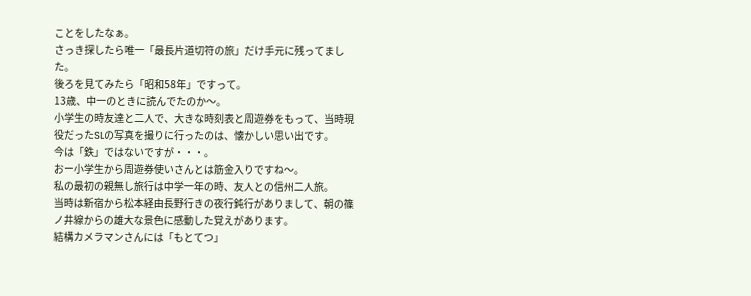ことをしたなぁ。
さっき探したら唯一「最長片道切符の旅」だけ手元に残ってました。
後ろを見てみたら「昭和58年」ですって。
13歳、中一のときに読んでたのか〜。
小学生の時友達と二人で、大きな時刻表と周遊券をもって、当時現役だったSLの写真を撮りに行ったのは、懐かしい思い出です。
今は「鉄」ではないですが・・・。
おー小学生から周遊券使いさんとは筋金入りですね〜。
私の最初の親無し旅行は中学一年の時、友人との信州二人旅。
当時は新宿から松本経由長野行きの夜行鈍行がありまして、朝の篠ノ井線からの雄大な景色に感動した覚えがあります。
結構カメラマンさんには「もとてつ」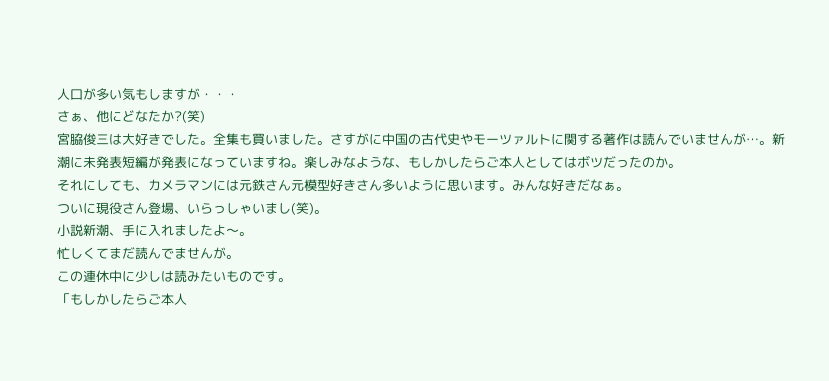人口が多い気もしますが・・・
さぁ、他にどなたか?(笑)
宮脇俊三は大好きでした。全集も買いました。さすがに中国の古代史やモーツァルトに関する著作は読んでいませんが…。新潮に未発表短編が発表になっていますね。楽しみなような、もしかしたらご本人としてはボツだったのか。
それにしても、カメラマンには元鉄さん元模型好きさん多いように思います。みんな好きだなぁ。
ついに現役さん登場、いらっしゃいまし(笑)。
小説新潮、手に入れましたよ〜。
忙しくてまだ読んでませんが。
この連休中に少しは読みたいものです。
「もしかしたらご本人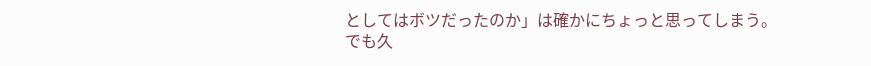としてはボツだったのか」は確かにちょっと思ってしまう。
でも久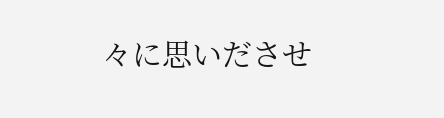々に思いださせ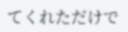てくれただけで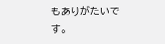もありがたいです。